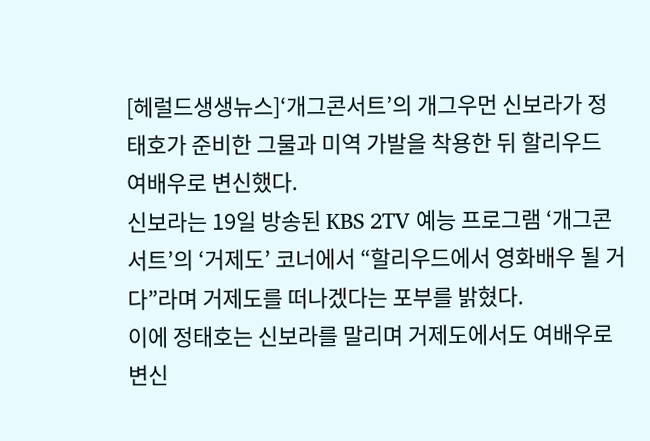[헤럴드생생뉴스]‘개그콘서트’의 개그우먼 신보라가 정태호가 준비한 그물과 미역 가발을 착용한 뒤 할리우드 여배우로 변신했다.
신보라는 19일 방송된 KBS 2TV 예능 프로그램 ‘개그콘서트’의 ‘거제도’ 코너에서 “할리우드에서 영화배우 될 거다”라며 거제도를 떠나겠다는 포부를 밝혔다.
이에 정태호는 신보라를 말리며 거제도에서도 여배우로 변신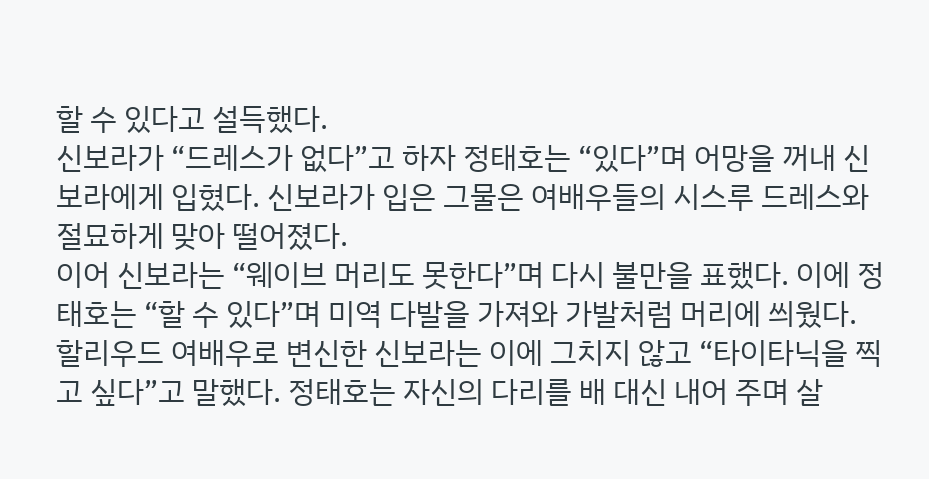할 수 있다고 설득했다.
신보라가 “드레스가 없다”고 하자 정태호는 “있다”며 어망을 꺼내 신보라에게 입혔다. 신보라가 입은 그물은 여배우들의 시스루 드레스와 절묘하게 맞아 떨어졌다.
이어 신보라는 “웨이브 머리도 못한다”며 다시 불만을 표했다. 이에 정태호는 “할 수 있다”며 미역 다발을 가져와 가발처럼 머리에 씌웠다.
할리우드 여배우로 변신한 신보라는 이에 그치지 않고 “타이타닉을 찍고 싶다”고 말했다. 정태호는 자신의 다리를 배 대신 내어 주며 살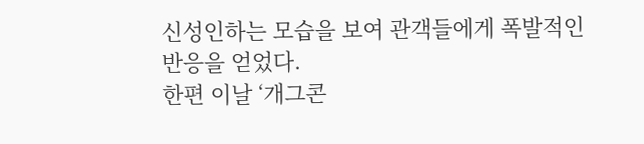신성인하는 모습을 보여 관객들에게 폭발적인 반응을 얻었다.
한편 이날 ‘개그콘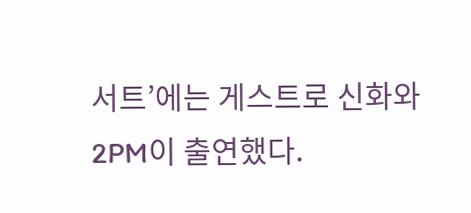서트’에는 게스트로 신화와 2PM이 출연했다.